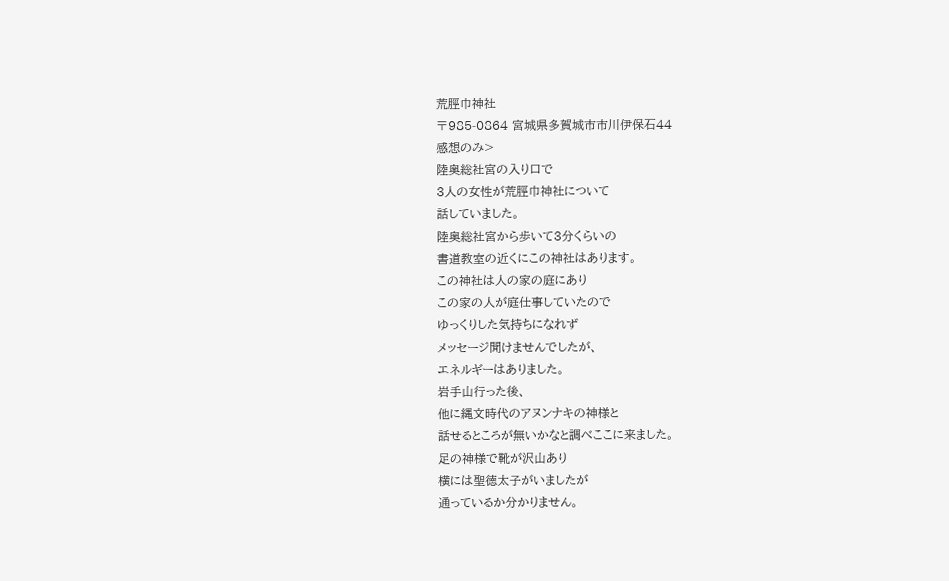荒脛巾神社
〒985-0864 宮城県多賀城市市川伊保石44
感想のみ>
陸奥総社宮の入り口で
3人の女性が荒脛巾神社について
話していました。
陸奥総社宮から歩いて3分くらいの
書道教室の近くにこの神社はあります。
この神社は人の家の庭にあり
この家の人が庭仕事していたので
ゆっくりした気持ちになれず
メッセージ聞けませんでしたが、
エネルギーはありました。
岩手山行った後、
他に縄文時代のアヌンナキの神様と
話せるところが無いかなと調べここに来ました。
足の神様で靴が沢山あり
横には聖徳太子がいましたが
通っているか分かりません。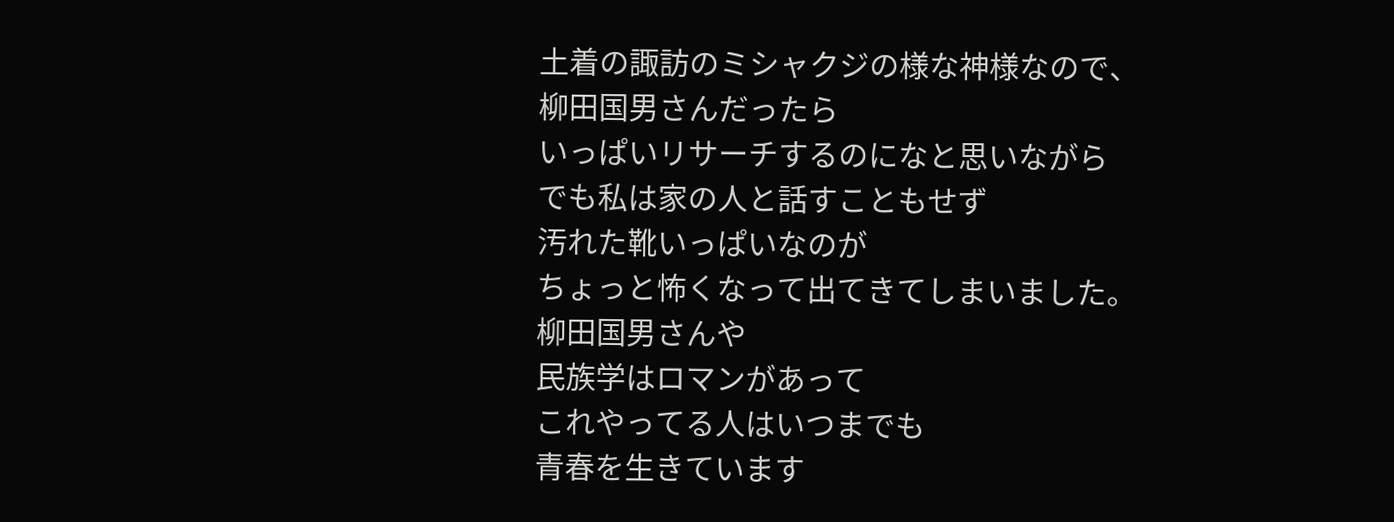土着の諏訪のミシャクジの様な神様なので、
柳田国男さんだったら
いっぱいリサーチするのになと思いながら
でも私は家の人と話すこともせず
汚れた靴いっぱいなのが
ちょっと怖くなって出てきてしまいました。
柳田国男さんや
民族学はロマンがあって
これやってる人はいつまでも
青春を生きています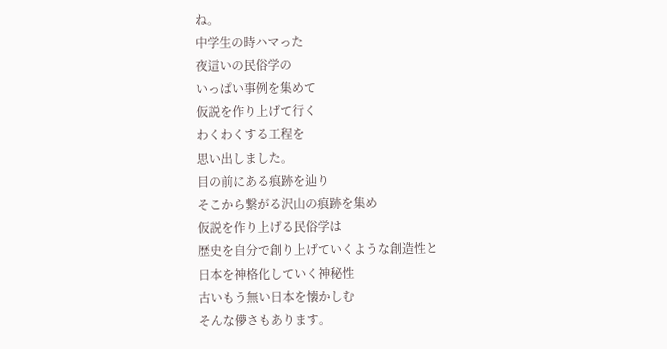ね。
中学生の時ハマった
夜這いの民俗学の
いっぱい事例を集めて
仮説を作り上げて行く
わくわくする工程を
思い出しました。
目の前にある痕跡を辿り
そこから繋がる沢山の痕跡を集め
仮説を作り上げる民俗学は
歴史を自分で創り上げていくような創造性と
日本を神格化していく神秘性
古いもう無い日本を懐かしむ
そんな儚さもあります。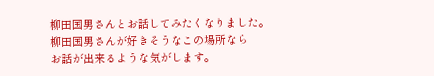柳田国男さんとお話してみたくなりました。
柳田国男さんが好きそうなこの場所なら
お話が出来るような気がします。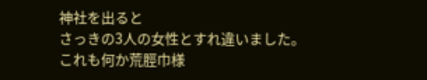神社を出ると
さっきの3人の女性とすれ違いました。
これも何か荒脛巾様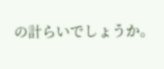の計らいでしょうか。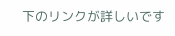下のリンクが詳しいです